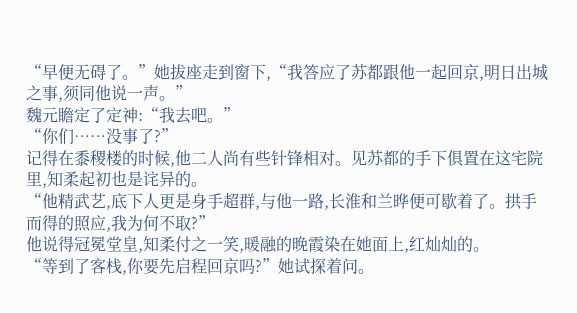“早便无碍了。”她拔座走到窗下,“我答应了苏都跟他一起回京,明日出城之事,须同他说一声。”
魏元瞻定了定神:“我去吧。”
“你们……没事了?”
记得在黍稷楼的时候,他二人尚有些针锋相对。见苏都的手下俱置在这宅院里,知柔起初也是诧异的。
“他精武艺,底下人更是身手超群,与他一路,长淮和兰晔便可歇着了。拱手而得的照应,我为何不取?”
他说得冠冕堂皇,知柔付之一笑,暖融的晚霞染在她面上,红灿灿的。
“等到了客栈,你要先启程回京吗?”她试探着问。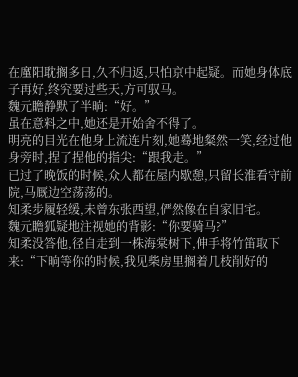在廑阳耽搁多日,久不归返,只怕京中起疑。而她身体底子再好,终究要过些天,方可驭马。
魏元瞻静默了半晌:“好。”
虽在意料之中,她还是开始舍不得了。
明亮的目光在他身上流连片刻,她蓦地粲然一笑,经过他身旁时,捏了捏他的指尖:“跟我走。”
已过了晚饭的时候,众人都在屋内歇憩,只留长淮看守前院,马厩边空荡荡的。
知柔步履轻缓,未曾东张西望,俨然像在自家旧宅。
魏元瞻狐疑地注视她的背影:“你要骑马?”
知柔没答他,径自走到一株海棠树下,伸手将竹笛取下来:“下晌等你的时候,我见柴房里搁着几枝削好的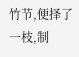竹节,便择了一枝,制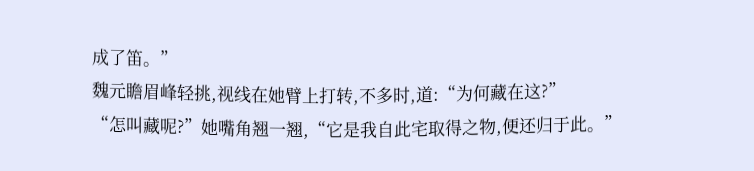成了笛。”
魏元瞻眉峰轻挑,视线在她臂上打转,不多时,道:“为何藏在这?”
“怎叫藏呢?”她嘴角翘一翘,“它是我自此宅取得之物,便还归于此。”